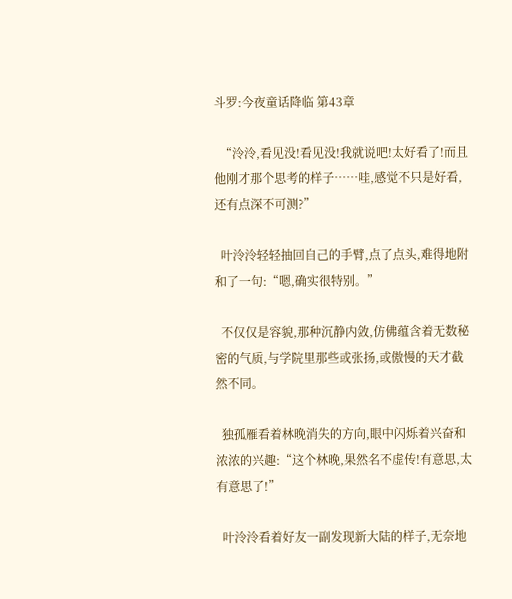斗罗:今夜童话降临 第43章

  “泠泠,看见没!看见没!我就说吧!太好看了!而且他刚才那个思考的样子……哇,感觉不只是好看,还有点深不可测?”

  叶泠泠轻轻抽回自己的手臂,点了点头,难得地附和了一句:“嗯,确实很特别。”

  不仅仅是容貌,那种沉静内敛,仿佛蕴含着无数秘密的气质,与学院里那些或张扬,或傲慢的天才截然不同。

  独孤雁看着林晚消失的方向,眼中闪烁着兴奋和浓浓的兴趣:“这个林晚,果然名不虚传!有意思,太有意思了!”

  叶泠泠看着好友一副发现新大陆的样子,无奈地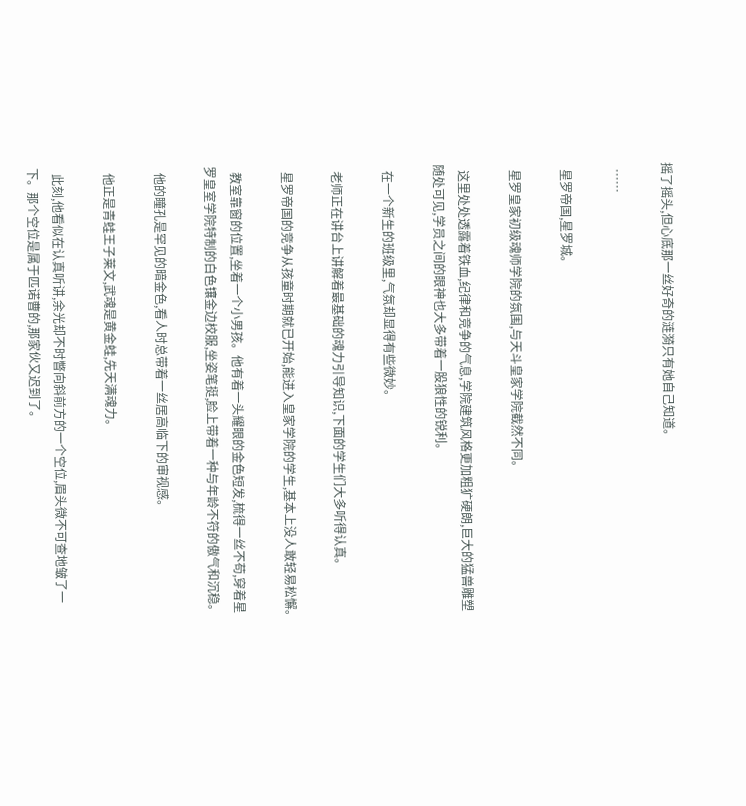摇了摇头,但心底那一丝好奇的涟漪只有她自己知道。

  ……

  星罗帝国,星罗城。

  星罗皇家初级魂师学院的氛围,与天斗皇家学院截然不同。

  这里处处透露着铁血,纪律和竞争的气息,学院建筑风格更加粗犷硬朗,巨大的猛兽雕塑随处可见,学员之间的眼神也大多带着一股狼性的锐利。

  在一个新生的班级里,气氛却显得有些微妙。

  老师正在讲台上讲解着最基础的魂力引导知识,下面的学生们大多听得认真。

  星罗帝国的竞争从孩童时期就已开始,能进入皇家学院的学生,基本上没人敢轻易松懈。

  教室靠窗的位置,坐着一个小男孩。他有着一头耀眼的金色短发,梳得一丝不苟,穿着星罗皇室学院特制的白色镶金边校服,坐姿笔挺,脸上带着一种与年龄不符的傲气和沉稳。

  他的瞳孔是罕见的暗金色,看人时总带着一丝居高临下的审视感。

  他正是青蛙王子莱文,武魂是黄金蛙,先天满魂力。

  此刻,他看似在认真听讲,余光却不时瞥向斜前方的一个空位,眉头微不可查地皱了一下。那个空位是属于匹诺曹的,那家伙又迟到了。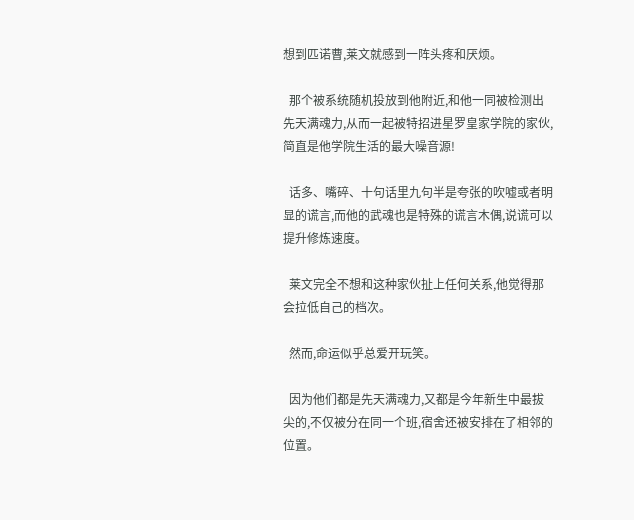想到匹诺曹,莱文就感到一阵头疼和厌烦。

  那个被系统随机投放到他附近,和他一同被检测出先天满魂力,从而一起被特招进星罗皇家学院的家伙,简直是他学院生活的最大噪音源!

  话多、嘴碎、十句话里九句半是夸张的吹嘘或者明显的谎言,而他的武魂也是特殊的谎言木偶,说谎可以提升修炼速度。

  莱文完全不想和这种家伙扯上任何关系,他觉得那会拉低自己的档次。

  然而,命运似乎总爱开玩笑。

  因为他们都是先天满魂力,又都是今年新生中最拔尖的,不仅被分在同一个班,宿舍还被安排在了相邻的位置。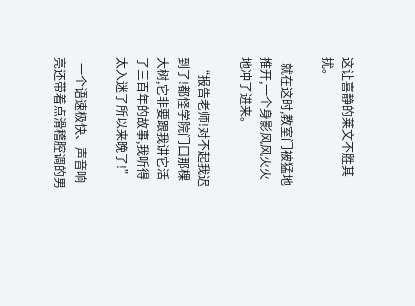这让喜静的莱文不胜其扰。

  就在这时,教室门被猛地推开,一个身影风风火火地冲了进来。

  “报告老师!对不起我迟到了!都怪学院门口那棵大树,它非要跟我讲它活了三百年的故事,我听得太入迷了所以来晚了!”

  一个语速极快、声音响亮还带着点滑稽腔调的男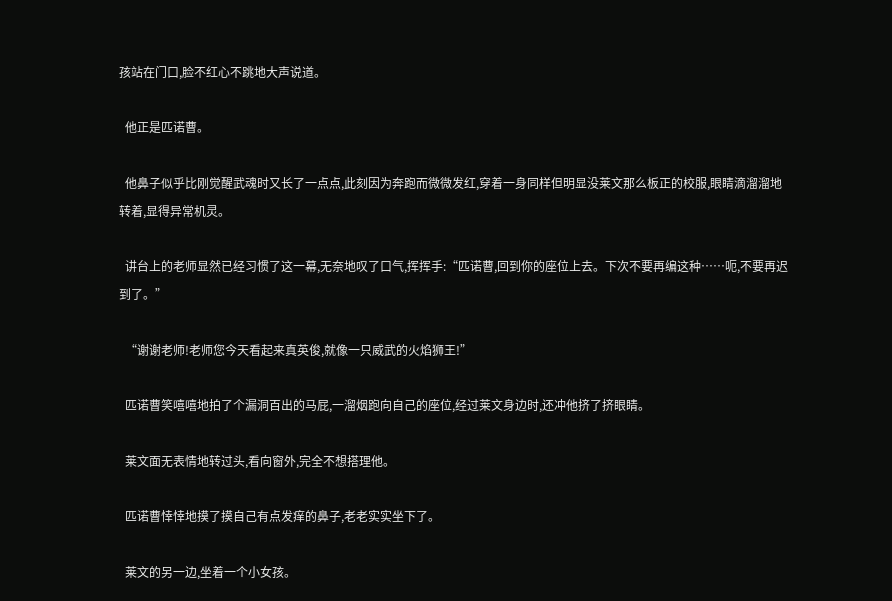孩站在门口,脸不红心不跳地大声说道。

  他正是匹诺曹。

  他鼻子似乎比刚觉醒武魂时又长了一点点,此刻因为奔跑而微微发红,穿着一身同样但明显没莱文那么板正的校服,眼睛滴溜溜地转着,显得异常机灵。

  讲台上的老师显然已经习惯了这一幕,无奈地叹了口气,挥挥手:“匹诺曹,回到你的座位上去。下次不要再编这种……呃,不要再迟到了。”

  “谢谢老师!老师您今天看起来真英俊,就像一只威武的火焰狮王!”

  匹诺曹笑嘻嘻地拍了个漏洞百出的马屁,一溜烟跑向自己的座位,经过莱文身边时,还冲他挤了挤眼睛。

  莱文面无表情地转过头,看向窗外,完全不想搭理他。

  匹诺曹悻悻地摸了摸自己有点发痒的鼻子,老老实实坐下了。

  莱文的另一边,坐着一个小女孩。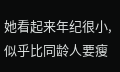她看起来年纪很小,似乎比同龄人要瘦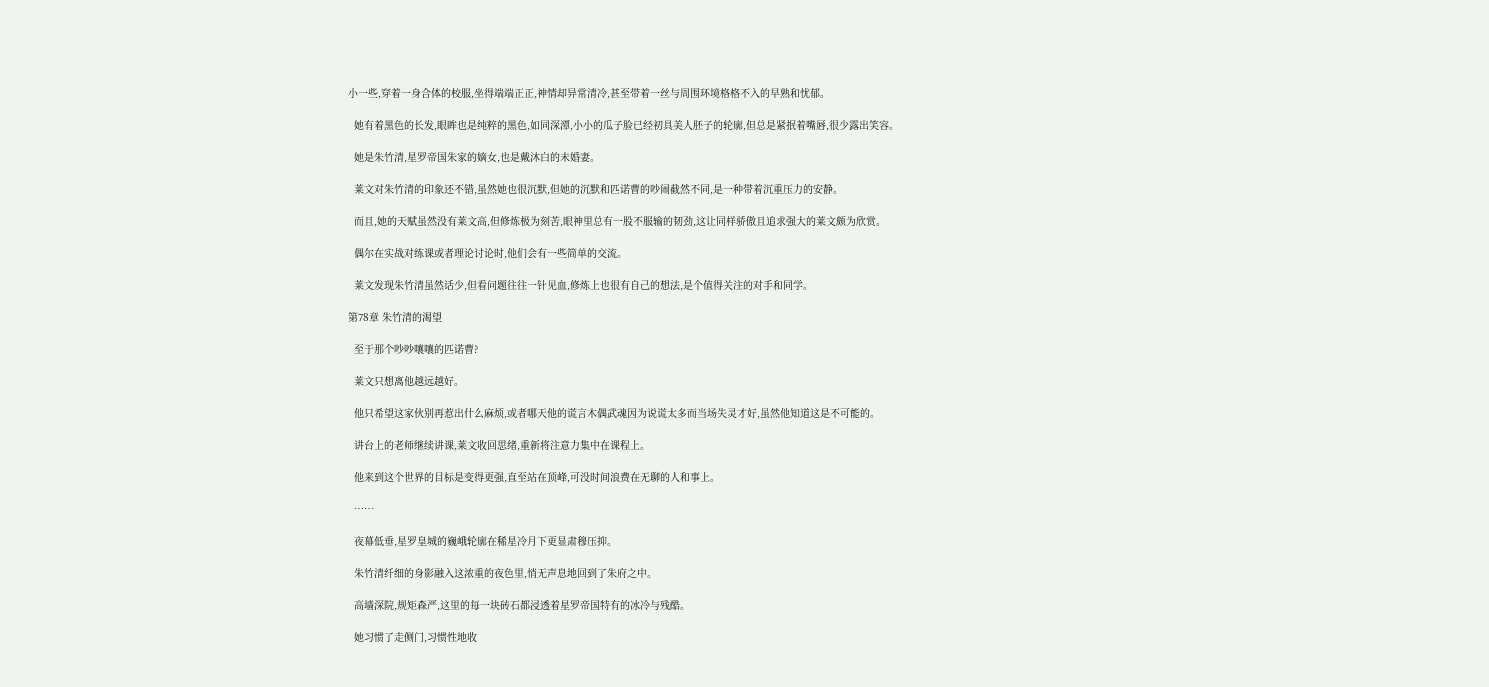小一些,穿着一身合体的校服,坐得端端正正,神情却异常清冷,甚至带着一丝与周围环境格格不入的早熟和忧郁。

  她有着黑色的长发,眼眸也是纯粹的黑色,如同深潭,小小的瓜子脸已经初具美人胚子的轮廓,但总是紧抿着嘴唇,很少露出笑容。

  她是朱竹清,星罗帝国朱家的嫡女,也是戴沐白的未婚妻。

  莱文对朱竹清的印象还不错,虽然她也很沉默,但她的沉默和匹诺曹的吵闹截然不同,是一种带着沉重压力的安静。

  而且,她的天赋虽然没有莱文高,但修炼极为刻苦,眼神里总有一股不服输的韧劲,这让同样骄傲且追求强大的莱文颇为欣赏。

  偶尔在实战对练课或者理论讨论时,他们会有一些简单的交流。

  莱文发现朱竹清虽然话少,但看问题往往一针见血,修炼上也很有自己的想法,是个值得关注的对手和同学。

第78章 朱竹清的渴望

  至于那个吵吵嚷嚷的匹诺曹?

  莱文只想离他越远越好。

  他只希望这家伙别再惹出什么麻烦,或者哪天他的谎言木偶武魂因为说谎太多而当场失灵才好,虽然他知道这是不可能的。

  讲台上的老师继续讲课,莱文收回思绪,重新将注意力集中在课程上。

  他来到这个世界的目标是变得更强,直至站在顶峰,可没时间浪费在无聊的人和事上。

  ……

  夜幕低垂,星罗皇城的巍峨轮廓在稀星冷月下更显肃穆压抑。

  朱竹清纤细的身影融入这浓重的夜色里,悄无声息地回到了朱府之中。

  高墙深院,规矩森严,这里的每一块砖石都浸透着星罗帝国特有的冰冷与残酷。

  她习惯了走侧门,习惯性地收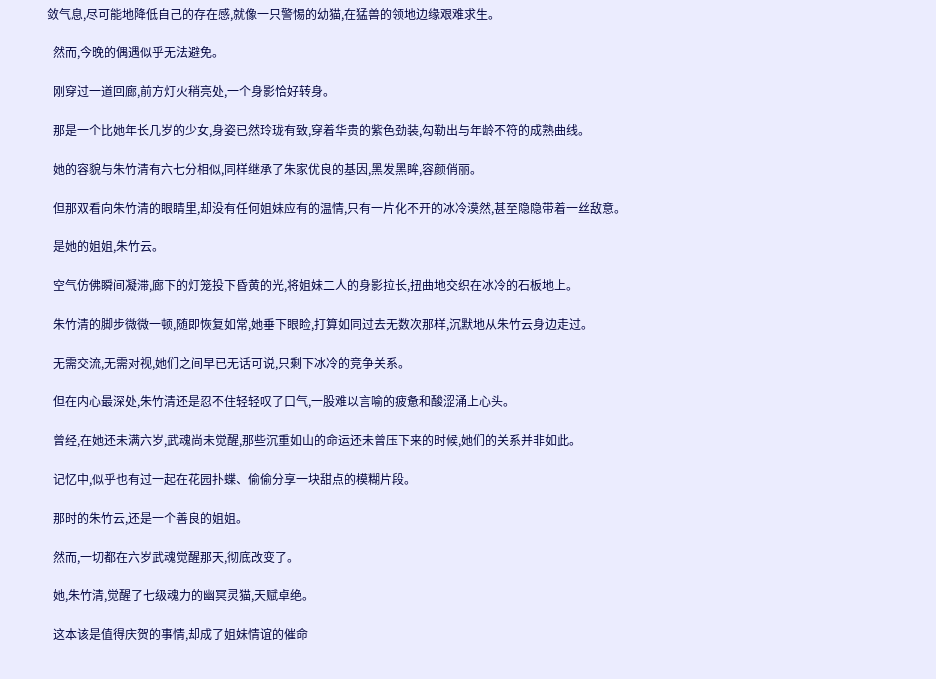敛气息,尽可能地降低自己的存在感,就像一只警惕的幼猫,在猛兽的领地边缘艰难求生。

  然而,今晚的偶遇似乎无法避免。

  刚穿过一道回廊,前方灯火稍亮处,一个身影恰好转身。

  那是一个比她年长几岁的少女,身姿已然玲珑有致,穿着华贵的紫色劲装,勾勒出与年龄不符的成熟曲线。

  她的容貌与朱竹清有六七分相似,同样继承了朱家优良的基因,黑发黑眸,容颜俏丽。

  但那双看向朱竹清的眼睛里,却没有任何姐妹应有的温情,只有一片化不开的冰冷漠然,甚至隐隐带着一丝敌意。

  是她的姐姐,朱竹云。

  空气仿佛瞬间凝滞,廊下的灯笼投下昏黄的光,将姐妹二人的身影拉长,扭曲地交织在冰冷的石板地上。

  朱竹清的脚步微微一顿,随即恢复如常,她垂下眼睑,打算如同过去无数次那样,沉默地从朱竹云身边走过。

  无需交流,无需对视,她们之间早已无话可说,只剩下冰冷的竞争关系。

  但在内心最深处,朱竹清还是忍不住轻轻叹了口气,一股难以言喻的疲惫和酸涩涌上心头。

  曾经,在她还未满六岁,武魂尚未觉醒,那些沉重如山的命运还未曾压下来的时候,她们的关系并非如此。

  记忆中,似乎也有过一起在花园扑蝶、偷偷分享一块甜点的模糊片段。

  那时的朱竹云,还是一个善良的姐姐。

  然而,一切都在六岁武魂觉醒那天,彻底改变了。

  她,朱竹清,觉醒了七级魂力的幽冥灵猫,天赋卓绝。

  这本该是值得庆贺的事情,却成了姐妹情谊的催命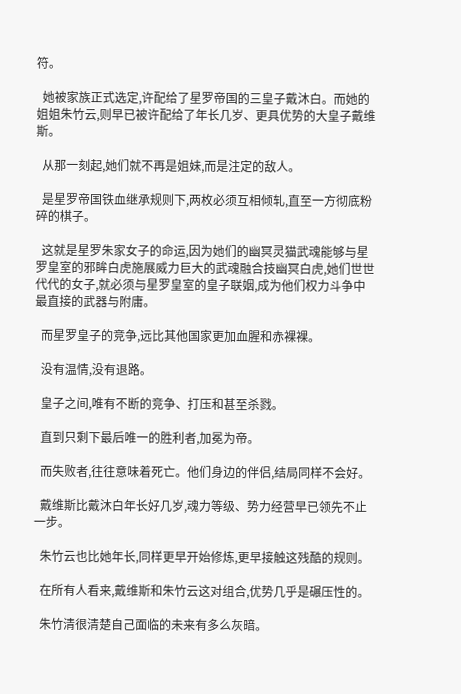符。

  她被家族正式选定,许配给了星罗帝国的三皇子戴沐白。而她的姐姐朱竹云,则早已被许配给了年长几岁、更具优势的大皇子戴维斯。

  从那一刻起,她们就不再是姐妹,而是注定的敌人。

  是星罗帝国铁血继承规则下,两枚必须互相倾轧,直至一方彻底粉碎的棋子。

  这就是星罗朱家女子的命运,因为她们的幽冥灵猫武魂能够与星罗皇室的邪眸白虎施展威力巨大的武魂融合技幽冥白虎,她们世世代代的女子,就必须与星罗皇室的皇子联姻,成为他们权力斗争中最直接的武器与附庸。

  而星罗皇子的竞争,远比其他国家更加血腥和赤裸裸。

  没有温情,没有退路。

  皇子之间,唯有不断的竞争、打压和甚至杀戮。

  直到只剩下最后唯一的胜利者,加冕为帝。

  而失败者,往往意味着死亡。他们身边的伴侣,结局同样不会好。

  戴维斯比戴沐白年长好几岁,魂力等级、势力经营早已领先不止一步。

  朱竹云也比她年长,同样更早开始修炼,更早接触这残酷的规则。

  在所有人看来,戴维斯和朱竹云这对组合,优势几乎是碾压性的。

  朱竹清很清楚自己面临的未来有多么灰暗。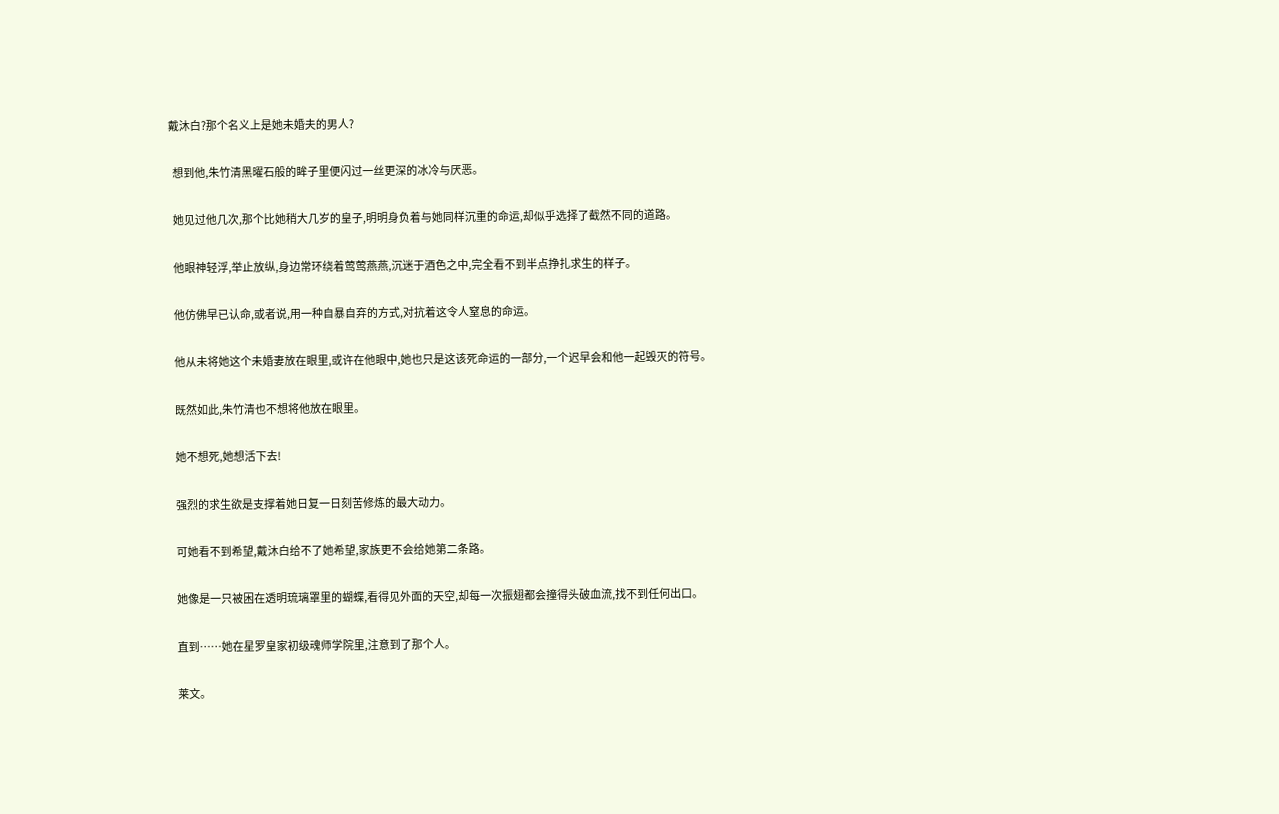戴沐白?那个名义上是她未婚夫的男人?

  想到他,朱竹清黑曜石般的眸子里便闪过一丝更深的冰冷与厌恶。

  她见过他几次,那个比她稍大几岁的皇子,明明身负着与她同样沉重的命运,却似乎选择了截然不同的道路。

  他眼神轻浮,举止放纵,身边常环绕着莺莺燕燕,沉迷于酒色之中,完全看不到半点挣扎求生的样子。

  他仿佛早已认命,或者说,用一种自暴自弃的方式,对抗着这令人窒息的命运。

  他从未将她这个未婚妻放在眼里,或许在他眼中,她也只是这该死命运的一部分,一个迟早会和他一起毁灭的符号。

  既然如此,朱竹清也不想将他放在眼里。

  她不想死,她想活下去!

  强烈的求生欲是支撑着她日复一日刻苦修炼的最大动力。

  可她看不到希望,戴沐白给不了她希望,家族更不会给她第二条路。

  她像是一只被困在透明琉璃罩里的蝴蝶,看得见外面的天空,却每一次振翅都会撞得头破血流,找不到任何出口。

  直到……她在星罗皇家初级魂师学院里,注意到了那个人。

  莱文。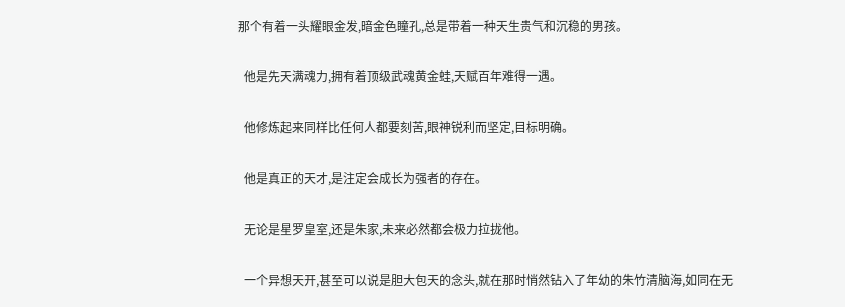那个有着一头耀眼金发,暗金色瞳孔,总是带着一种天生贵气和沉稳的男孩。

  他是先天满魂力,拥有着顶级武魂黄金蛙,天赋百年难得一遇。

  他修炼起来同样比任何人都要刻苦,眼神锐利而坚定,目标明确。

  他是真正的天才,是注定会成长为强者的存在。

  无论是星罗皇室,还是朱家,未来必然都会极力拉拢他。

  一个异想天开,甚至可以说是胆大包天的念头,就在那时悄然钻入了年幼的朱竹清脑海,如同在无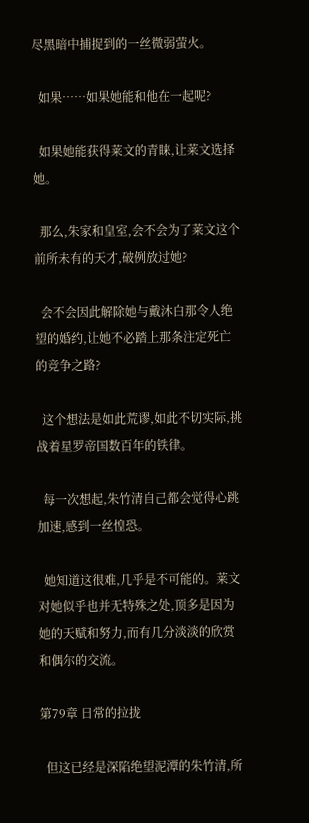尽黑暗中捕捉到的一丝微弱萤火。

  如果……如果她能和他在一起呢?

  如果她能获得莱文的青睐,让莱文选择她。

  那么,朱家和皇室,会不会为了莱文这个前所未有的天才,破例放过她?

  会不会因此解除她与戴沐白那令人绝望的婚约,让她不必踏上那条注定死亡的竞争之路?

  这个想法是如此荒谬,如此不切实际,挑战着星罗帝国数百年的铁律。

  每一次想起,朱竹清自己都会觉得心跳加速,感到一丝惶恐。

  她知道这很难,几乎是不可能的。莱文对她似乎也并无特殊之处,顶多是因为她的天赋和努力,而有几分淡淡的欣赏和偶尔的交流。

第79章 日常的拉拢

  但这已经是深陷绝望泥潭的朱竹清,所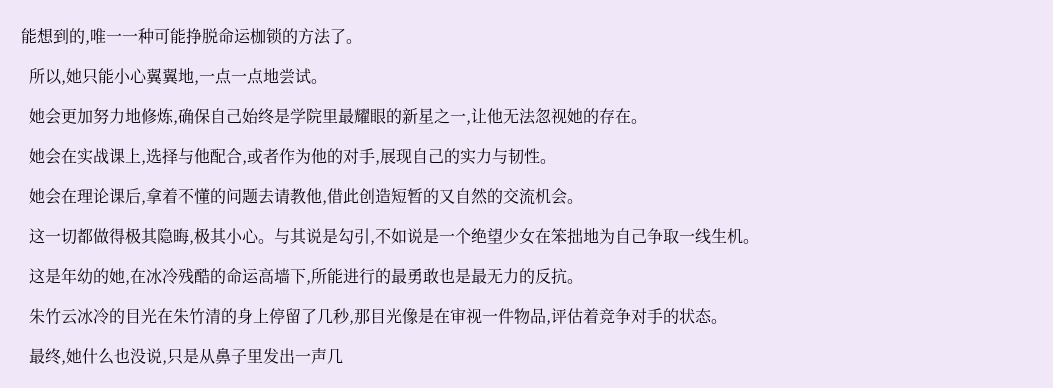能想到的,唯一一种可能挣脱命运枷锁的方法了。

  所以,她只能小心翼翼地,一点一点地尝试。

  她会更加努力地修炼,确保自己始终是学院里最耀眼的新星之一,让他无法忽视她的存在。

  她会在实战课上,选择与他配合,或者作为他的对手,展现自己的实力与韧性。

  她会在理论课后,拿着不懂的问题去请教他,借此创造短暂的又自然的交流机会。

  这一切都做得极其隐晦,极其小心。与其说是勾引,不如说是一个绝望少女在笨拙地为自己争取一线生机。

  这是年幼的她,在冰冷残酷的命运高墙下,所能进行的最勇敢也是最无力的反抗。

  朱竹云冰冷的目光在朱竹清的身上停留了几秒,那目光像是在审视一件物品,评估着竞争对手的状态。

  最终,她什么也没说,只是从鼻子里发出一声几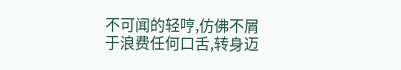不可闻的轻哼,仿佛不屑于浪费任何口舌,转身迈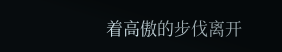着高傲的步伐离开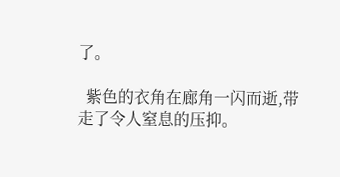了。

  紫色的衣角在廊角一闪而逝,带走了令人窒息的压抑。